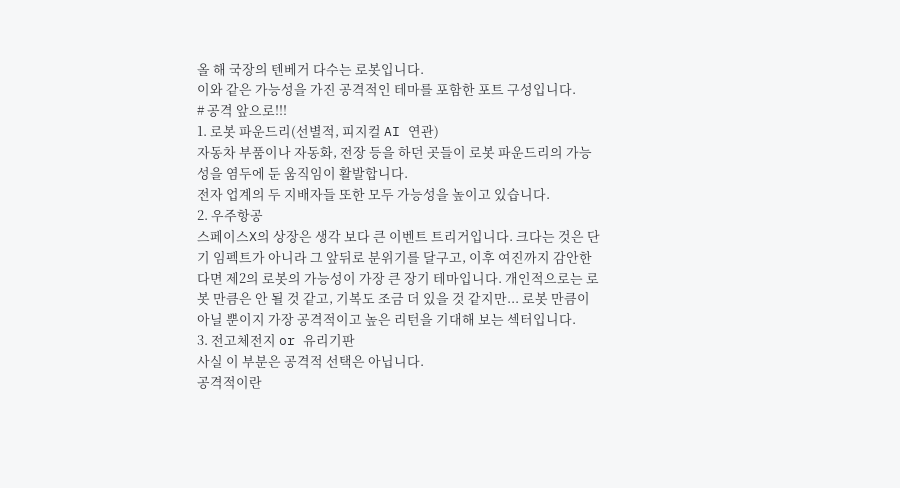올 해 국장의 텐베거 다수는 로봇입니다.
이와 같은 가능성을 가진 공격적인 테마를 포함한 포트 구성입니다.
# 공격 앞으로!!!
1. 로봇 파운드리(선별적, 피지컬 AI 연관)
자동차 부품이나 자동화, 전장 등을 하던 곳들이 로봇 파운드리의 가능성을 염두에 둔 움직임이 활발합니다.
전자 업계의 두 지배자들 또한 모두 가능성을 높이고 있습니다.
2. 우주항공
스페이스X의 상장은 생각 보다 큰 이벤트 트리거입니다. 크다는 것은 단기 임펙트가 아니라 그 앞뒤로 분위기를 달구고, 이후 여진까지 감안한다면 제2의 로봇의 가능성이 가장 큰 장기 테마입니다. 개인적으로는 로봇 만큼은 안 될 것 같고, 기복도 조금 더 있을 것 같지만... 로봇 만큼이 아닐 뿐이지 가장 공격적이고 높은 리턴을 기대해 보는 섹터입니다.
3. 전고체전지 or 유리기판
사실 이 부분은 공격적 선택은 아닙니다.
공격적이란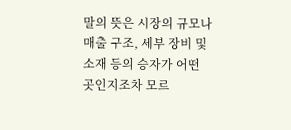말의 뜻은 시장의 규모나 매출 구조, 세부 장비 및 소재 등의 승자가 어떤 곳인지조차 모르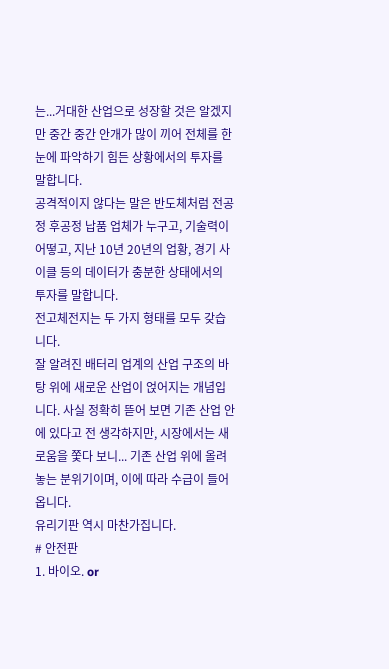는...거대한 산업으로 성장할 것은 알겠지만 중간 중간 안개가 많이 끼어 전체를 한 눈에 파악하기 힘든 상황에서의 투자를 말합니다.
공격적이지 않다는 말은 반도체처럼 전공정 후공정 납품 업체가 누구고, 기술력이 어떻고, 지난 10년 20년의 업황, 경기 사이클 등의 데이터가 충분한 상태에서의 투자를 말합니다.
전고체전지는 두 가지 형태를 모두 갖습니다.
잘 알려진 배터리 업계의 산업 구조의 바탕 위에 새로운 산업이 얹어지는 개념입니다. 사실 정확히 뜯어 보면 기존 산업 안에 있다고 전 생각하지만, 시장에서는 새로움을 쫓다 보니... 기존 산업 위에 올려 놓는 분위기이며, 이에 따라 수급이 들어 옵니다.
유리기판 역시 마찬가집니다.
# 안전판
1. 바이오. or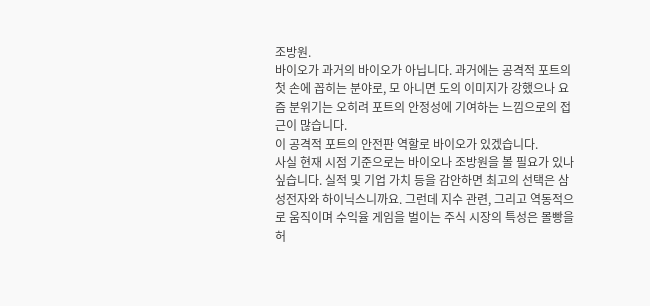조방원.
바이오가 과거의 바이오가 아닙니다. 과거에는 공격적 포트의 첫 손에 꼽히는 분야로, 모 아니면 도의 이미지가 강했으나 요즘 분위기는 오히려 포트의 안정성에 기여하는 느낌으로의 접근이 많습니다.
이 공격적 포트의 안전판 역할로 바이오가 있겠습니다.
사실 현재 시점 기준으로는 바이오나 조방원을 볼 필요가 있나 싶습니다. 실적 및 기업 가치 등을 감안하면 최고의 선택은 삼성전자와 하이닉스니까요. 그런데 지수 관련, 그리고 역동적으로 움직이며 수익율 게임을 벌이는 주식 시장의 특성은 몰빵을 허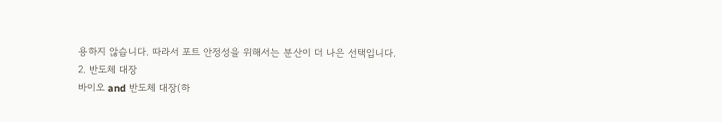용하지 않습니다. 따라서 포트 안정성을 위해서는 분산이 더 나은 선택입니다.
2. 반도체 대장
바이오 and 반도체 대장(하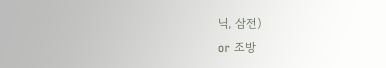닉, 삼전)
or 조방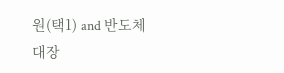원(택1) and 반도체 대장